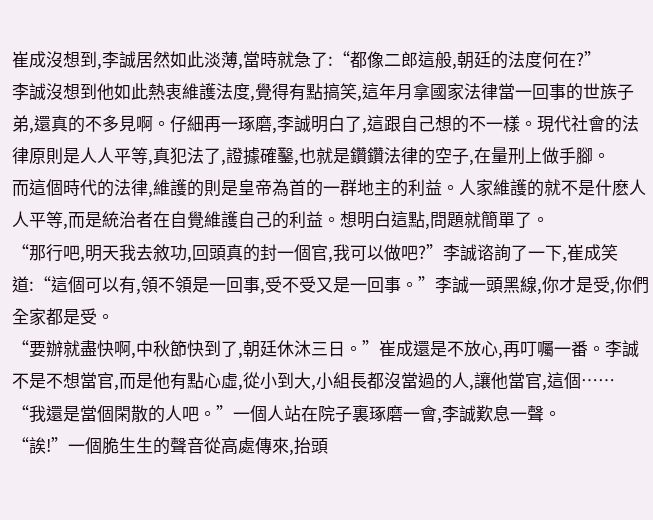崔成沒想到,李誠居然如此淡薄,當時就急了:“都像二郎這般,朝廷的法度何在?”
李誠沒想到他如此熱衷維護法度,覺得有點搞笑,這年月拿國家法律當一回事的世族子弟,還真的不多見啊。仔細再一琢磨,李誠明白了,這跟自己想的不一樣。現代社會的法律原則是人人平等,真犯法了,證據確鑿,也就是鑽鑽法律的空子,在量刑上做手腳。
而這個時代的法律,維護的則是皇帝為首的一群地主的利益。人家維護的就不是什麽人人平等,而是統治者在自覺維護自己的利益。想明白這點,問題就簡單了。
“那行吧,明天我去敘功,回頭真的封一個官,我可以做吧?”李誠谘詢了一下,崔成笑道:“這個可以有,領不領是一回事,受不受又是一回事。”李誠一頭黑線,你才是受,你們全家都是受。
“要辦就盡快啊,中秋節快到了,朝廷休沐三日。”崔成還是不放心,再叮囑一番。李誠不是不想當官,而是他有點心虛,從小到大,小組長都沒當過的人,讓他當官,這個……
“我還是當個閑散的人吧。”一個人站在院子裏琢磨一會,李誠歎息一聲。
“誒!”一個脆生生的聲音從高處傳來,抬頭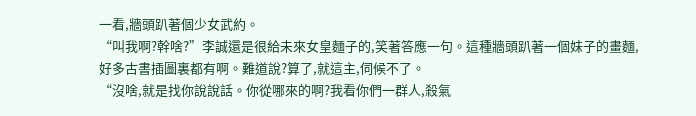一看,牆頭趴著個少女武約。
“叫我啊?幹啥?”李誠還是很給未來女皇麵子的,笑著答應一句。這種牆頭趴著一個妹子的畫麵,好多古書插圖裏都有啊。難道說?算了,就這主,伺候不了。
“沒啥,就是找你說說話。你從哪來的啊?我看你們一群人,殺氣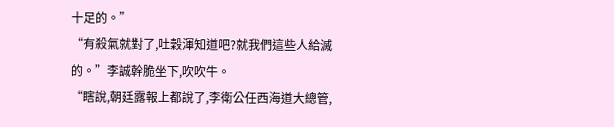十足的。”
“有殺氣就對了,吐穀渾知道吧?就我們這些人給滅的。”李誠幹脆坐下,吹吹牛。
“瞎說,朝廷露報上都說了,李衛公任西海道大總管,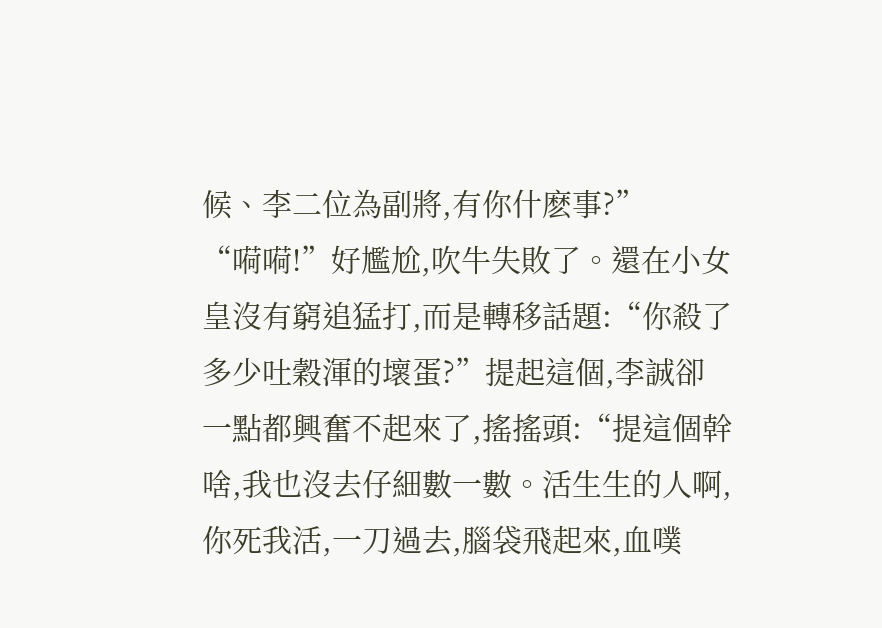候、李二位為副將,有你什麽事?”
“嗬嗬!”好尷尬,吹牛失敗了。還在小女皇沒有窮追猛打,而是轉移話題:“你殺了多少吐穀渾的壞蛋?”提起這個,李誠卻一點都興奮不起來了,搖搖頭:“提這個幹啥,我也沒去仔細數一數。活生生的人啊,你死我活,一刀過去,腦袋飛起來,血噗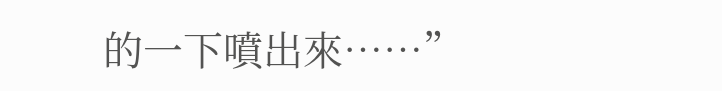的一下噴出來……”